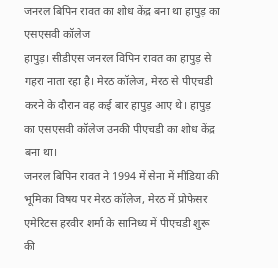जनरल बिपिन रावत का शोध केंद्र बना था हापुड़ का एसएसवी कॉलेज
हापुड़। सीडीएस जनरल विपिन रावत का हापुड़ से गहरा नाता रहा है। मेरठ कॉलेज, मेरठ से पीएचडी करने के दौरान वह कई बार हापुड़ आए थे। हापुड़ का एसएसवी कॉलेज उनकी पीएचडी का शोध केंद्र बना था।
जनरल बिपिन रावत ने 1994 में सेना में मीडिया की भूमिका विषय पर मेरठ कॉलेज, मेरठ में प्रोफेसर एमेरिटस हरवीर शर्मा के सानिध्य में पीएचडी शुरू की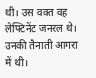थी। उस वक्त वह लेफ्टिनेंट जनरल थे। उनकी तैनाती आगरा में थी।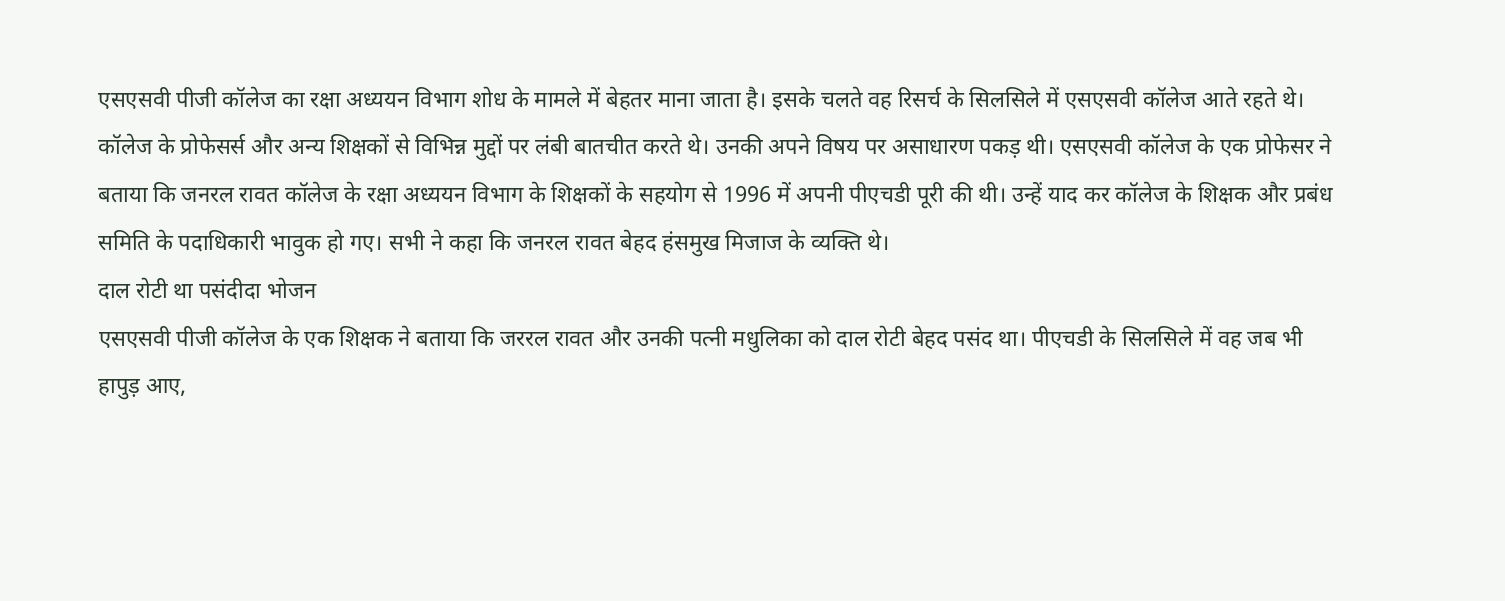एसएसवी पीजी कॉलेज का रक्षा अध्ययन विभाग शोध के मामले में बेहतर माना जाता है। इसके चलते वह रिसर्च के सिलसिले में एसएसवी कॉलेज आते रहते थे। कॉलेज के प्रोफेसर्स और अन्य शिक्षकों से विभिन्न मुद्दों पर लंबी बातचीत करते थे। उनकी अपने विषय पर असाधारण पकड़ थी। एसएसवी कॉलेज के एक प्रोफेसर ने बताया कि जनरल रावत कॉलेज के रक्षा अध्ययन विभाग के शिक्षकों के सहयोग से 1996 में अपनी पीएचडी पूरी की थी। उन्हें याद कर कॉलेज के शिक्षक और प्रबंध समिति के पदाधिकारी भावुक हो गए। सभी ने कहा कि जनरल रावत बेहद हंसमुख मिजाज के व्यक्ति थे।
दाल रोटी था पसंदीदा भोजन
एसएसवी पीजी कॉलेज के एक शिक्षक ने बताया कि जररल रावत और उनकी पत्नी मधुलिका को दाल रोटी बेहद पसंद था। पीएचडी के सिलसिले में वह जब भी हापुड़ आए,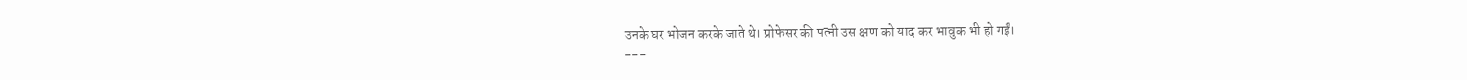उनके घर भोजन करके जाते थे। प्रोफेसर की पत्नी उस क्षण को याद कर भावुक भी हो गईं।
---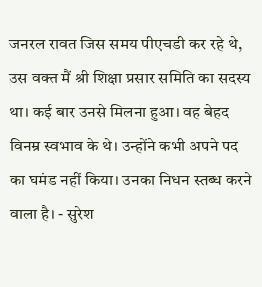जनरल रावत जिस समय पीएचडी कर रहे थे, उस वक्त मैं श्री शिक्षा प्रसार समिति का सदस्य था। कई बार उनसे मिलना हुआ। वह बेहद विनम्र स्वभाव के थे। उन्होंने कभी अपने पद का घमंड नहीं किया। उनका निधन स्तब्ध करने वाला है। - सुरेश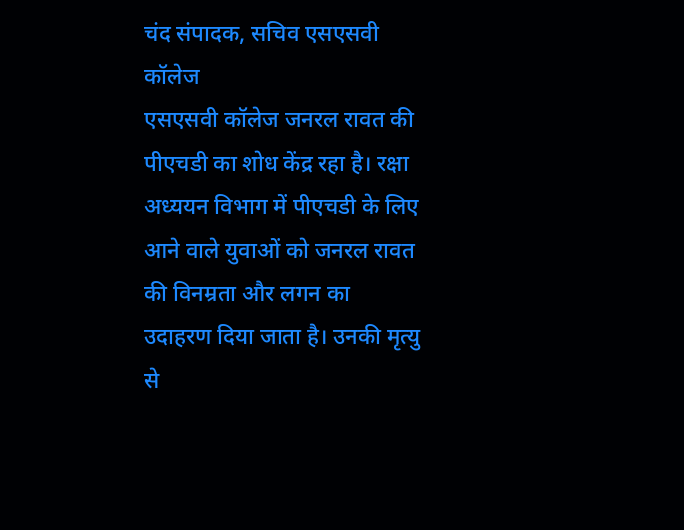चंद संपादक, सचिव एसएसवी कॉलेज
एसएसवी कॉलेज जनरल रावत की पीएचडी का शोध केंद्र रहा है। रक्षा अध्ययन विभाग में पीएचडी के लिए आने वाले युवाओं को जनरल रावत की विनम्रता और लगन का उदाहरण दिया जाता है। उनकी मृत्यु से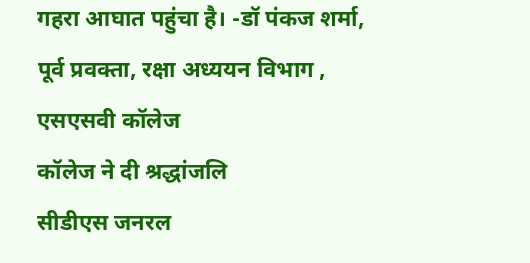गहरा आघात पहुंचा है। -डॉ पंकज शर्मा, पूर्व प्रवक्ता, रक्षा अध्ययन विभाग , एसएसवी कॉलेज
कॉलेज ने दी श्रद्धांजलि
सीडीएस जनरल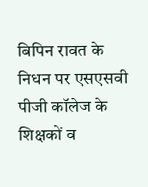बिपिन रावत के निधन पर एसएसवी पीजी कॉलेज के शिक्षकों व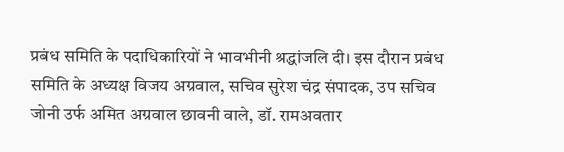प्रबंध समिति के पदाधिकारियों ने भावभीनी श्रद्धांजलि दी। इस दौरान प्रबंध समिति के अध्यक्ष विजय अग्रवाल, सचिव सुरेश चंद्र संपादक, उप सचिव जोनी उर्फ अमित अग्रवाल छावनी वाले, डॉ. रामअवतार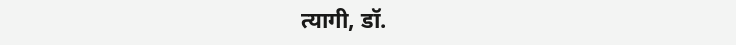त्यागी, डॉ.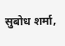सुबोध शर्मा,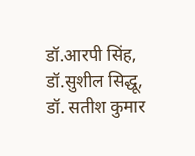डॉ.आरपी सिंह, डॉ.सुशील सिद्धू, डॉ. सतीश कुमार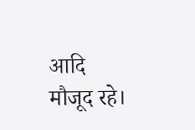आदि मौजूद रहे।